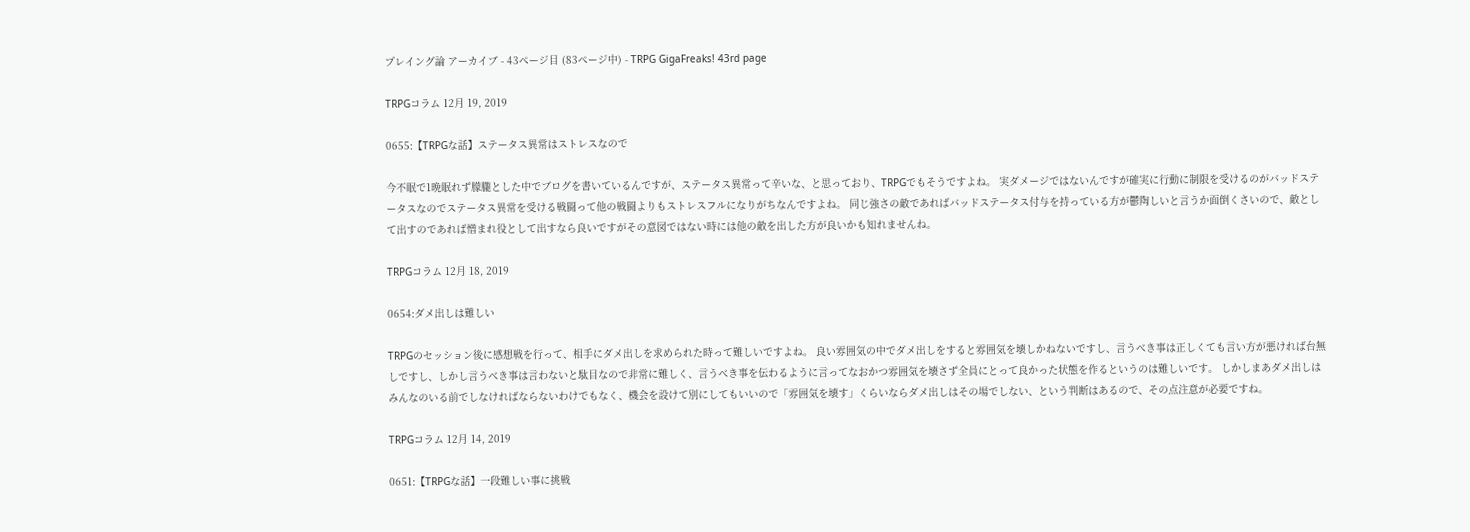プレイング論 アーカイブ - 43ページ目 (83ページ中) - TRPG GigaFreaks! 43rd page

TRPGコラム 12月 19, 2019

0655:【TRPGな話】ステータス異常はストレスなので

今不眠で1晩眠れず朦朧とした中でブログを書いているんですが、ステータス異常って辛いな、と思っており、TRPGでもそうですよね。 実ダメージではないんですが確実に行動に制限を受けるのがバッドステータスなのでステータス異常を受ける戦闘って他の戦闘よりもストレスフルになりがちなんですよね。 同じ強さの敵であればバッドステータス付与を持っている方が鬱陶しいと言うか面倒くさいので、敵として出すのであれば憎まれ役として出すなら良いですがその意図ではない時には他の敵を出した方が良いかも知れませんね。

TRPGコラム 12月 18, 2019

0654:ダメ出しは難しい

TRPGのセッション後に感想戦を行って、相手にダメ出しを求められた時って難しいですよね。 良い雰囲気の中でダメ出しをすると雰囲気を壊しかねないですし、言うべき事は正しくても言い方が悪ければ台無しですし、しかし言うべき事は言わないと駄目なので非常に難しく、言うべき事を伝わるように言ってなおかつ雰囲気を壊さず全員にとって良かった状態を作るというのは難しいです。 しかしまあダメ出しはみんなのいる前でしなければならないわけでもなく、機会を設けて別にしてもいいので「雰囲気を壊す」くらいならダメ出しはその場でしない、という判断はあるので、その点注意が必要ですね。

TRPGコラム 12月 14, 2019

0651:【TRPGな話】一段難しい事に挑戦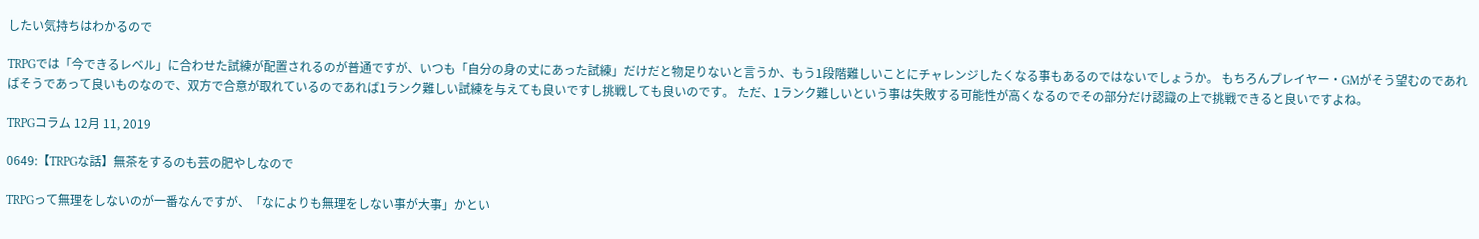したい気持ちはわかるので

TRPGでは「今できるレベル」に合わせた試練が配置されるのが普通ですが、いつも「自分の身の丈にあった試練」だけだと物足りないと言うか、もう1段階難しいことにチャレンジしたくなる事もあるのではないでしょうか。 もちろんプレイヤー・GMがそう望むのであればそうであって良いものなので、双方で合意が取れているのであれば1ランク難しい試練を与えても良いですし挑戦しても良いのです。 ただ、1ランク難しいという事は失敗する可能性が高くなるのでその部分だけ認識の上で挑戦できると良いですよね。

TRPGコラム 12月 11, 2019

0649:【TRPGな話】無茶をするのも芸の肥やしなので

TRPGって無理をしないのが一番なんですが、「なによりも無理をしない事が大事」かとい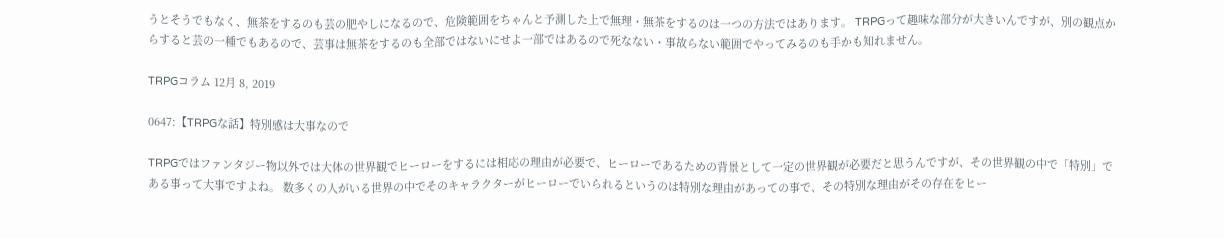うとそうでもなく、無茶をするのも芸の肥やしになるので、危険範囲をちゃんと予測した上で無理・無茶をするのは一つの方法ではあります。 TRPGって趣味な部分が大きいんですが、別の観点からすると芸の一種でもあるので、芸事は無茶をするのも全部ではないにせよ一部ではあるので死なない・事故らない範囲でやってみるのも手かも知れません。

TRPGコラム 12月 8, 2019

0647:【TRPGな話】特別感は大事なので

TRPGではファンタジー物以外では大体の世界観でヒーローをするには相応の理由が必要で、ヒーローであるための背景として一定の世界観が必要だと思うんですが、その世界観の中で「特別」である事って大事ですよね。 数多くの人がいる世界の中でそのキャラクターがヒーローでいられるというのは特別な理由があっての事で、その特別な理由がその存在をヒー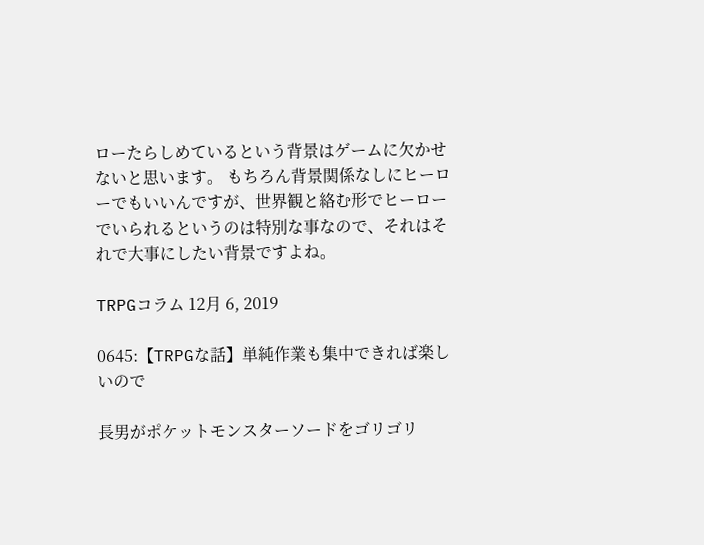ローたらしめているという背景はゲームに欠かせないと思います。 もちろん背景関係なしにヒーローでもいいんですが、世界観と絡む形でヒーローでいられるというのは特別な事なので、それはそれで大事にしたい背景ですよね。

TRPGコラム 12月 6, 2019

0645:【TRPGな話】単純作業も集中できれば楽しいので

長男がポケットモンスターソードをゴリゴリ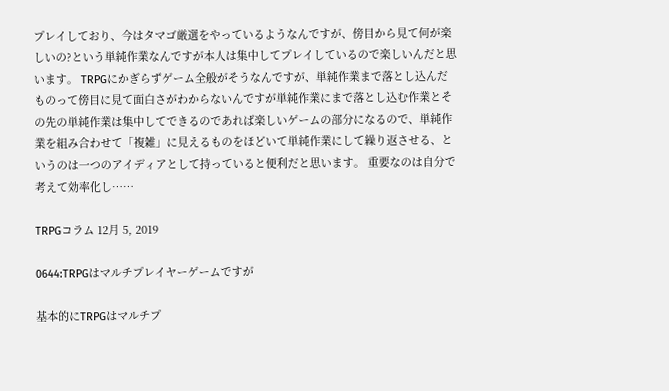プレイしており、今はタマゴ厳選をやっているようなんですが、傍目から見て何が楽しいの?という単純作業なんですが本人は集中してプレイしているので楽しいんだと思います。 TRPGにかぎらずゲーム全般がそうなんですが、単純作業まで落とし込んだものって傍目に見て面白さがわからないんですが単純作業にまで落とし込む作業とその先の単純作業は集中してできるのであれば楽しいゲームの部分になるので、単純作業を組み合わせて「複雑」に見えるものをほどいて単純作業にして繰り返させる、というのは一つのアイディアとして持っていると便利だと思います。 重要なのは自分で考えて効率化し……

TRPGコラム 12月 5, 2019

0644:TRPGはマルチプレイヤーゲームですが

基本的にTRPGはマルチプ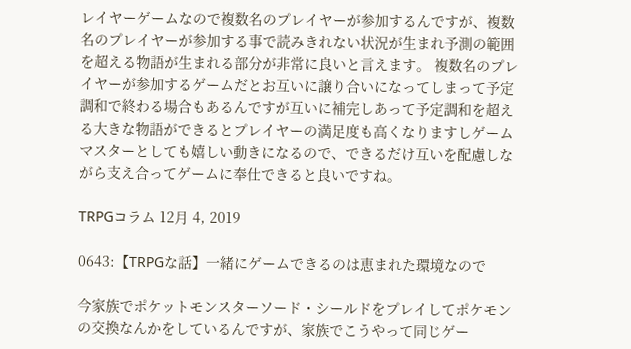レイヤーゲームなので複数名のプレイヤーが参加するんですが、複数名のプレイヤーが参加する事で読みきれない状況が生まれ予測の範囲を超える物語が生まれる部分が非常に良いと言えます。 複数名のプレイヤーが参加するゲームだとお互いに譲り合いになってしまって予定調和で終わる場合もあるんですが互いに補完しあって予定調和を超える大きな物語ができるとプレイヤーの満足度も高くなりますしゲームマスターとしても嬉しい動きになるので、できるだけ互いを配慮しながら支え合ってゲームに奉仕できると良いですね。

TRPGコラム 12月 4, 2019

0643:【TRPGな話】一緒にゲームできるのは恵まれた環境なので

今家族でポケットモンスターソード・シールドをプレイしてポケモンの交換なんかをしているんですが、家族でこうやって同じゲー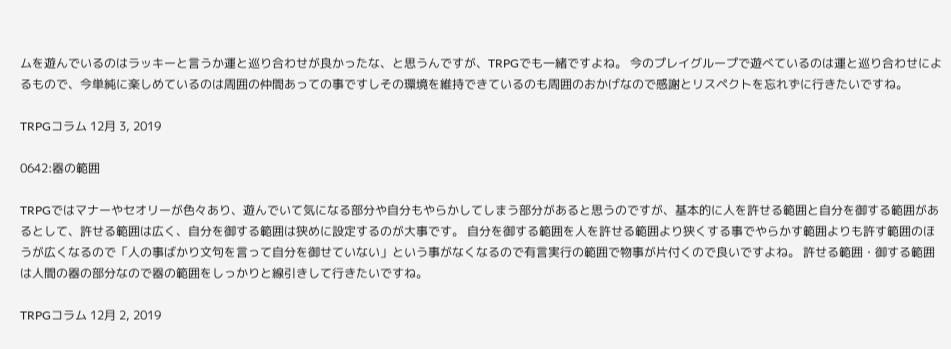ムを遊んでいるのはラッキーと言うか運と巡り合わせが良かったな、と思うんですが、TRPGでも一緒ですよね。 今のプレイグループで遊べているのは運と巡り合わせによるもので、今単純に楽しめているのは周囲の仲間あっての事ですしその環境を維持できているのも周囲のおかげなので感謝とリスペクトを忘れずに行きたいですね。

TRPGコラム 12月 3, 2019

0642:器の範囲

TRPGではマナーやセオリーが色々あり、遊んでいて気になる部分や自分もやらかしてしまう部分があると思うのですが、基本的に人を許せる範囲と自分を御する範囲があるとして、許せる範囲は広く、自分を御する範囲は狭めに設定するのが大事です。 自分を御する範囲を人を許せる範囲より狭くする事でやらかす範囲よりも許す範囲のほうが広くなるので「人の事ばかり文句を言って自分を御せていない」という事がなくなるので有言実行の範囲で物事が片付くので良いですよね。 許せる範囲・御する範囲は人間の器の部分なので器の範囲をしっかりと線引きして行きたいですね。

TRPGコラム 12月 2, 2019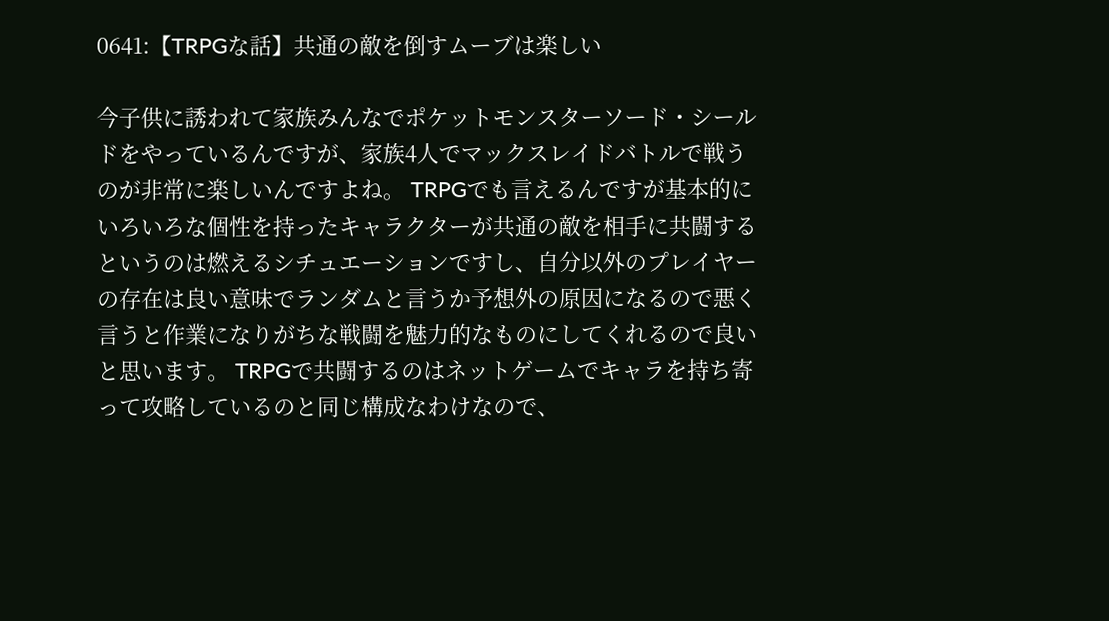0641:【TRPGな話】共通の敵を倒すムーブは楽しい

今子供に誘われて家族みんなでポケットモンスターソード・シールドをやっているんですが、家族4人でマックスレイドバトルで戦うのが非常に楽しいんですよね。 TRPGでも言えるんですが基本的にいろいろな個性を持ったキャラクターが共通の敵を相手に共闘するというのは燃えるシチュエーションですし、自分以外のプレイヤーの存在は良い意味でランダムと言うか予想外の原因になるので悪く言うと作業になりがちな戦闘を魅力的なものにしてくれるので良いと思います。 TRPGで共闘するのはネットゲームでキャラを持ち寄って攻略しているのと同じ構成なわけなので、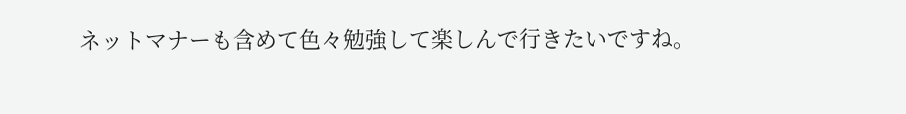ネットマナーも含めて色々勉強して楽しんで行きたいですね。